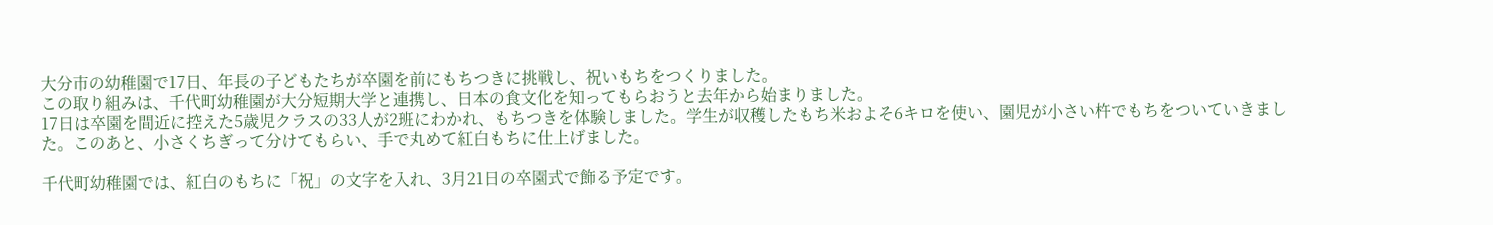大分市の幼稚園で17日、年長の子どもたちが卒園を前にもちつきに挑戦し、祝いもちをつくりました。
この取り組みは、千代町幼稚園が大分短期大学と連携し、日本の食文化を知ってもらおうと去年から始まりました。
17日は卒園を間近に控えた5歳児クラスの33人が2班にわかれ、もちつきを体験しました。学生が収穫したもち米およそ6キロを使い、園児が小さい杵でもちをついていきました。このあと、小さくちぎって分けてもらい、手で丸めて紅白もちに仕上げました。

千代町幼稚園では、紅白のもちに「祝」の文字を入れ、3月21日の卒園式で飾る予定です。